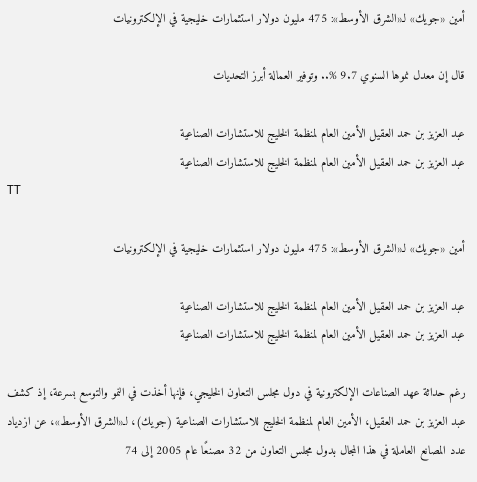أمين «جويك» لـ«الشرق الأوسط»: 475 مليون دولار استثمارات خليجية في الإلكترونيات

قال إن معدل نموها السنوي 9.7 %.. وتوفير العمالة أبرز التحديات

عبد العزيز بن حمد العقيل الأمين العام لمنظمة الخليج للاستشارات الصناعية
عبد العزيز بن حمد العقيل الأمين العام لمنظمة الخليج للاستشارات الصناعية
TT

أمين «جويك» لـ«الشرق الأوسط»: 475 مليون دولار استثمارات خليجية في الإلكترونيات

عبد العزيز بن حمد العقيل الأمين العام لمنظمة الخليج للاستشارات الصناعية
عبد العزيز بن حمد العقيل الأمين العام لمنظمة الخليج للاستشارات الصناعية

رغم حداثة عهد الصناعات الإلكترونية في دول مجلس التعاون الخليجي، فإنها أخذت في النمو والتوسع بسرعة، إذ كشف عبد العزيز بن حمد العقيل، الأمين العام لمنظمة الخليج للاستشارات الصناعية (جويك)، لـ«الشرق الأوسط»، عن ازدياد عدد المصانع العاملة في هذا المجال بدول مجلس التعاون من 32 مصنعًا عام 2005 إلى 74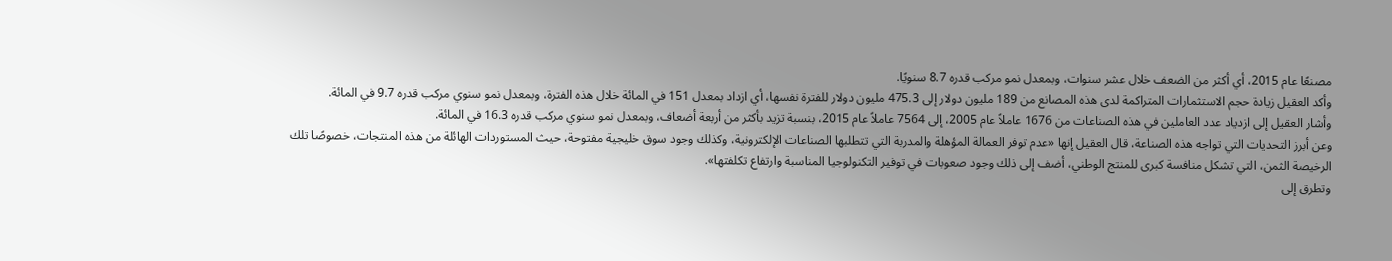مصنعًا عام 2015، أي أكثر من الضعف خلال عشر سنوات، وبمعدل نمو مركب قدره 8.7 سنويًا.
وأكد العقيل زيادة حجم الاستثمارات المتراكمة لدى هذه المصانع من 189 مليون دولار إلى 475.3 مليون دولار للفترة نفسها، أي ازداد بمعدل 151 في المائة خلال هذه الفترة، وبمعدل نمو سنوي مركب قدره 9.7 في المائة.
وأشار العقيل إلى ازدياد عدد العاملين في هذه الصناعات من 1676 عاملاً عام 2005، إلى 7564 عاملاً عام 2015، بنسبة تزيد بأكثر من أربعة أضعاف، وبمعدل نمو سنوي مركب قدره 16.3 في المائة.
وعن أبرز التحديات التي تواجه هذه الصناعة، قال العقيل إنها «عدم توفر العمالة المؤهلة والمدربة التي تتطلبها الصناعات الإلكترونية، وكذلك وجود سوق خليجية مفتوحة، حيث المستوردات الهائلة من هذه المنتجات، خصوصًا تلك الرخيصة الثمن، التي تشكل منافسة كبرى للمنتج الوطني، أضف إلى ذلك وجود صعوبات في توفير التكنولوجيا المناسبة وارتفاع تكلفتها».
وتطرق إلى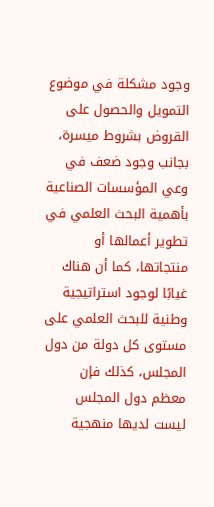وجود مشكلة في موضوع التمويل والحصول على القروض بشروط ميسرة، بجانب وجود ضعف في وعي المؤسسات الصناعية بأهمية البحث العلمي في تطوير أعمالها أو منتجاتها، كما أن هناك غيابًا لوجود استراتيجية وطنية للبحث العلمي على مستوى كل دولة من دول المجلس، كذلك فإن معظم دول المجلس ليست لديها منهجية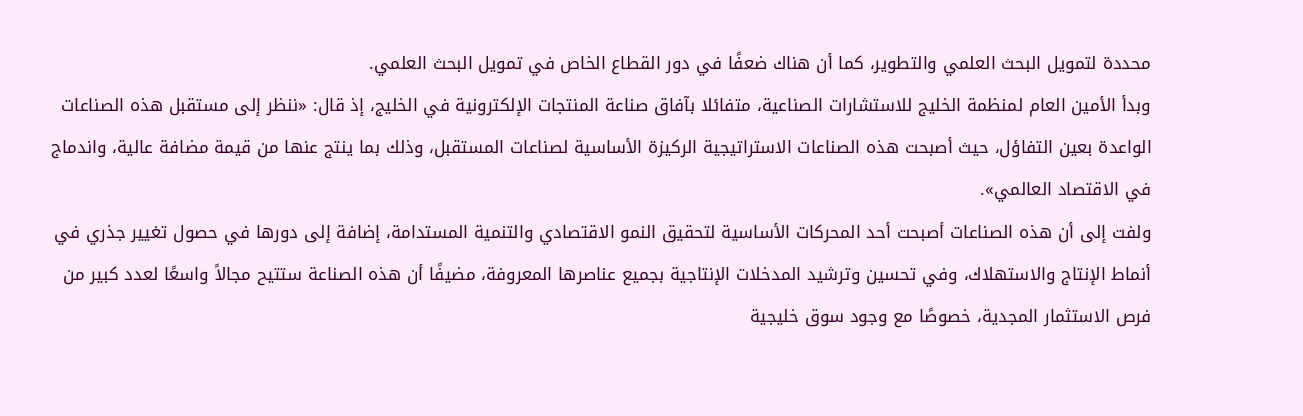محددة لتمويل البحث العلمي والتطوير، كما أن هناك ضعفًا في دور القطاع الخاص في تمويل البحث العلمي.
وبدأ الأمين العام لمنظمة الخليج للاستشارات الصناعية، متفائلا بآفاق صناعة المنتجات الإلكترونية في الخليج، إذ قال: «ننظر إلى مستقبل هذه الصناعات الواعدة بعين التفاؤل، حيث أصبحت هذه الصناعات الاستراتيجية الركيزة الأساسية لصناعات المستقبل، وذلك بما ينتج عنها من قيمة مضافة عالية، واندماج في الاقتصاد العالمي».
ولفت إلى أن هذه الصناعات أصبحت أحد المحركات الأساسية لتحقيق النمو الاقتصادي والتنمية المستدامة، إضافة إلى دورها في حصول تغيير جذري في أنماط الإنتاج والاستهلاك، وفي تحسين وترشيد المدخلات الإنتاجية بجميع عناصرها المعروفة، مضيفًا أن هذه الصناعة ستتيح مجالاً واسعًا لعدد كبير من فرص الاستثمار المجدية، خصوصًا مع وجود سوق خليجية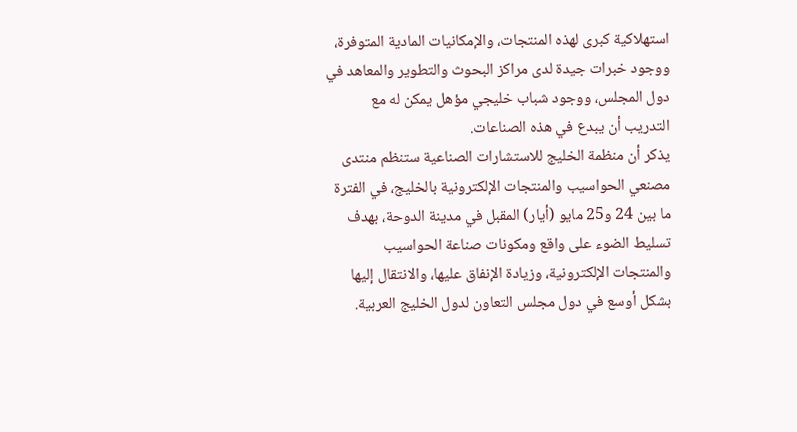استهلاكية كبرى لهذه المنتجات، والإمكانيات المادية المتوفرة، ووجود خبرات جيدة لدى مراكز البحوث والتطوير والمعاهد في دول المجلس، ووجود شباب خليجي مؤهل يمكن له مع التدريب أن يبدع في هذه الصناعات.
يذكر أن منظمة الخليج للاستشارات الصناعية ستنظم منتدى مصنعي الحواسيب والمنتجات الإلكترونية بالخليج، في الفترة ما بين 24 و25 مايو (أيار) المقبل في مدينة الدوحة، بهدف تسليط الضوء على واقع ومكونات صناعة الحواسيب والمنتجات الإلكترونية، وزيادة الإنفاق عليها، والانتقال إليها بشكل أوسع في دول مجلس التعاون لدول الخليج العربية.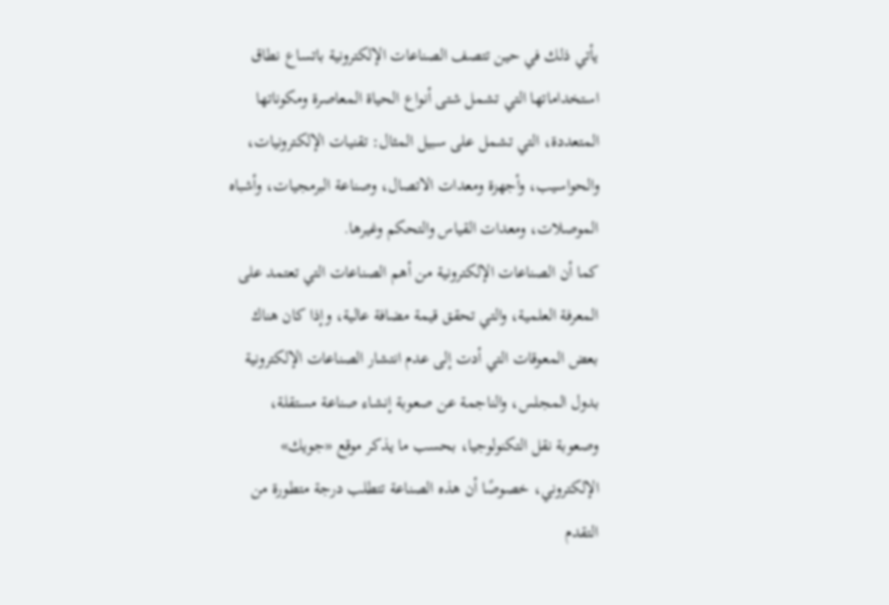يأتي ذلك في حين تتصف الصناعات الإلكترونية باتساع نطاق استخداماتها التي تشمل شتى أنواع الحياة المعاصرة ومكوناتها المتعددة، التي تشمل على سبيل المثال: تقنيات الإلكترونيات، والحواسيب، وأجهزة ومعدات الاتصال، وصناعة البرمجيات، وأشباه الموصلات، ومعدات القياس والتحكم وغيرها.
كما أن الصناعات الإلكترونية من أهم الصناعات التي تعتمد على المعرفة العلمية، والتي تحقق قيمة مضافة عالية، وإذا كان هناك بعض المعوقات التي أدت إلى عدم انتشار الصناعات الإلكترونية بدول المجلس، والناجمة عن صعوبة إنشاء صناعة مستقلة، وصعوبة نقل التكنولوجيا، بحسب ما يذكر موقع «جويك» الإلكتروني، خصوصًا أن هذه الصناعة تتطلب درجة متطورة من التقدم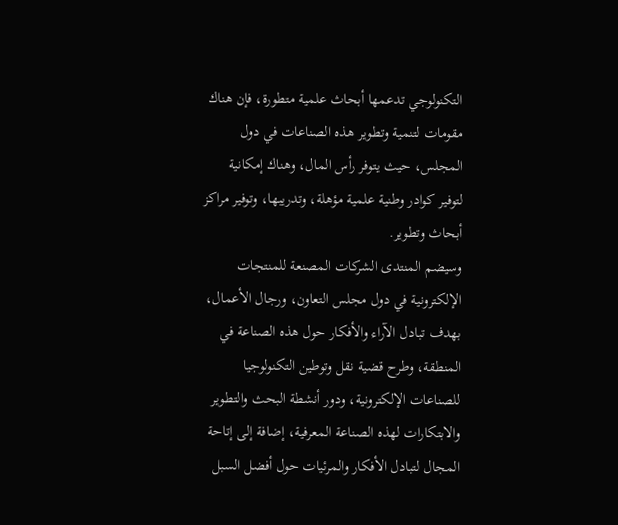التكنولوجي تدعمها أبحاث علمية متطورة، فإن هناك مقومات لتنمية وتطوير هذه الصناعات في دول المجلس، حيث يتوفر رأس المال، وهناك إمكانية لتوفير كوادر وطنية علمية مؤهلة، وتدريبها، وتوفير مراكز أبحاث وتطوير.
وسيضم المنتدى الشركات المصنعة للمنتجات الإلكترونية في دول مجلس التعاون، ورجال الأعمال، بهدف تبادل الآراء والأفكار حول هذه الصناعة في المنطقة، وطرح قضية نقل وتوطين التكنولوجيا للصناعات الإلكترونية، ودور أنشطة البحث والتطوير والابتكارات لهذه الصناعة المعرفية، إضافة إلى إتاحة المجال لتبادل الأفكار والمرئيات حول أفضل السبل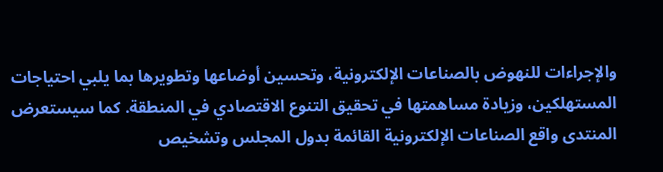والإجراءات للنهوض بالصناعات الإلكترونية، وتحسين أوضاعها وتطويرها بما يلبي احتياجات المستهلكين، وزيادة مساهمتها في تحقيق التنوع الاقتصادي في المنطقة. كما سيستعرض المنتدى واقع الصناعات الإلكترونية القائمة بدول المجلس وتشخيص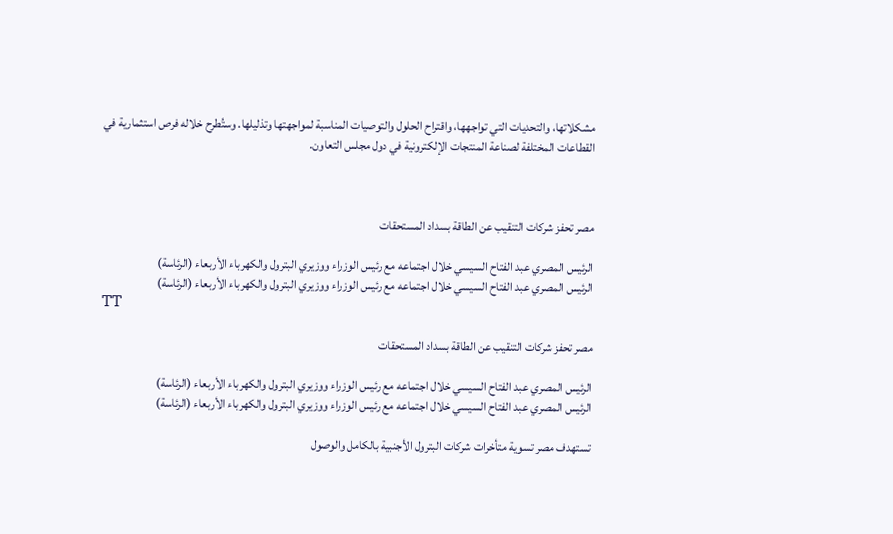مشكلاتها، والتحديات التي تواجهها، واقتراح الحلول والتوصيات المناسبة لمواجهتها وتذليلها. وستُطرح خلاله فرص استثمارية في القطاعات المختلفة لصناعة المنتجات الإلكترونية في دول مجلس التعاون.



مصر تحفز شركات التنقيب عن الطاقة بسداد المستحقات

الرئيس المصري عبد الفتاح السيسي خلال اجتماعه مع رئيس الوزراء ووزيري البترول والكهرباء الأربعاء (الرئاسة)
الرئيس المصري عبد الفتاح السيسي خلال اجتماعه مع رئيس الوزراء ووزيري البترول والكهرباء الأربعاء (الرئاسة)
TT

مصر تحفز شركات التنقيب عن الطاقة بسداد المستحقات

الرئيس المصري عبد الفتاح السيسي خلال اجتماعه مع رئيس الوزراء ووزيري البترول والكهرباء الأربعاء (الرئاسة)
الرئيس المصري عبد الفتاح السيسي خلال اجتماعه مع رئيس الوزراء ووزيري البترول والكهرباء الأربعاء (الرئاسة)

تستهدف مصر تسوية متأخرات شركات البترول الأجنبية بالكامل والوصول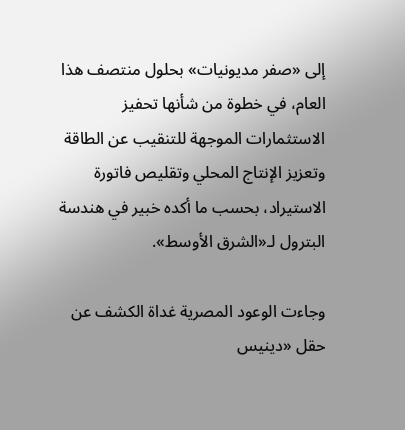إلى «صفر مديونيات» بحلول منتصف هذا العام، في خطوة من شأنها تحفيز الاستثمارات الموجهة للتنقيب عن الطاقة وتعزيز الإنتاج المحلي وتقليص فاتورة الاستيراد، بحسب ما أكده خبير في هندسة البترول لـ«الشرق الأوسط».

وجاءت الوعود المصرية غداة الكشف عن حقل «دينيس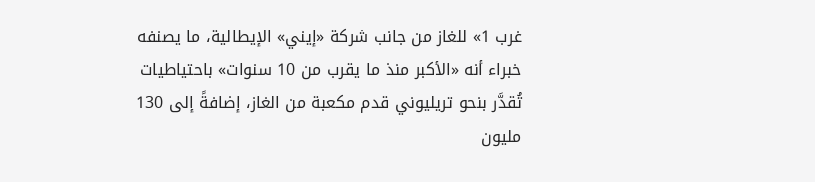غرب 1» للغاز من جانب شركة «إيني» الإيطالية، ما يصنفه خبراء أنه «الأكبر منذ ما يقرب من 10 سنوات» باحتياطيات تُقدَّر بنحو تريليوني قدم مكعبة من الغاز، إضافةً إلى 130 مليون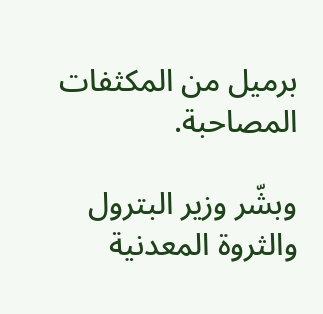برميل من المكثفات المصاحبة.

وبشّر وزير البترول والثروة المعدنية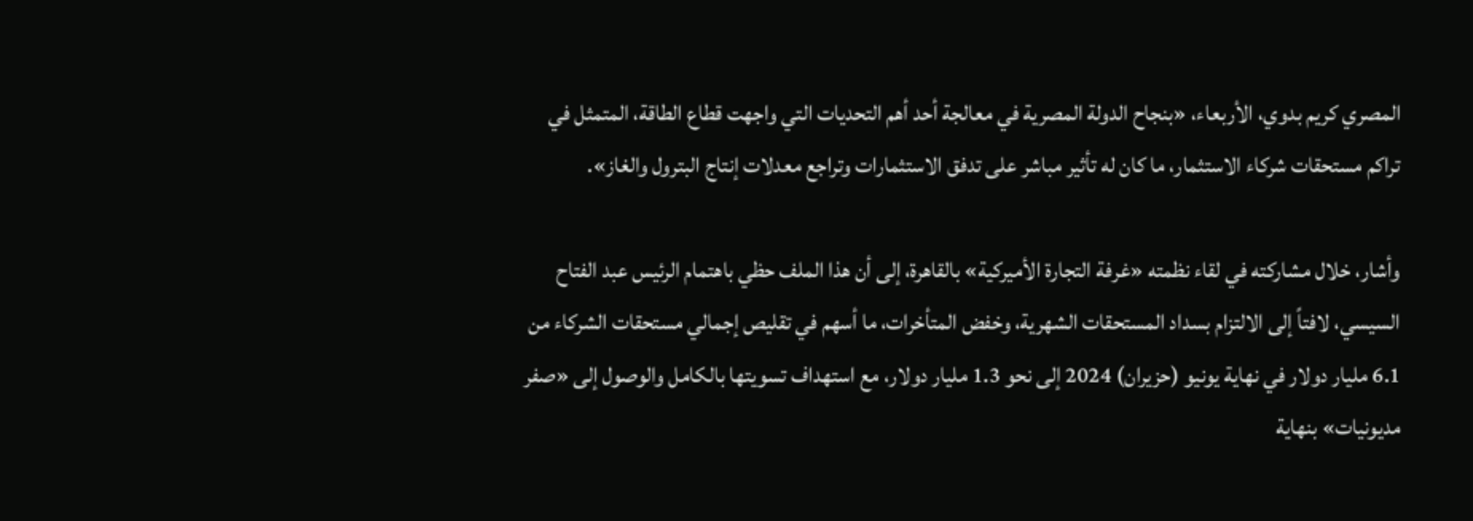المصري كريم بدوي، الأربعاء، «بنجاح الدولة المصرية في معالجة أحد أهم التحديات التي واجهت قطاع الطاقة، المتمثل في تراكم مستحقات شركاء الاستثمار، ما كان له تأثير مباشر على تدفق الاستثمارات وتراجع معدلات إنتاج البترول والغاز».

وأشار، خلال مشاركته في لقاء نظمته «غرفة التجارة الأميركية» بالقاهرة، إلى أن هذا الملف حظي باهتمام الرئيس عبد الفتاح السيسي، لافتاً إلى الالتزام بسداد المستحقات الشهرية، وخفض المتأخرات، ما أسهم في تقليص إجمالي مستحقات الشركاء من 6.1 مليار دولار في نهاية يونيو (حزيران) 2024 إلى نحو 1.3 مليار دولار، مع استهداف تسويتها بالكامل والوصول إلى «صفر مديونيات» بنهاية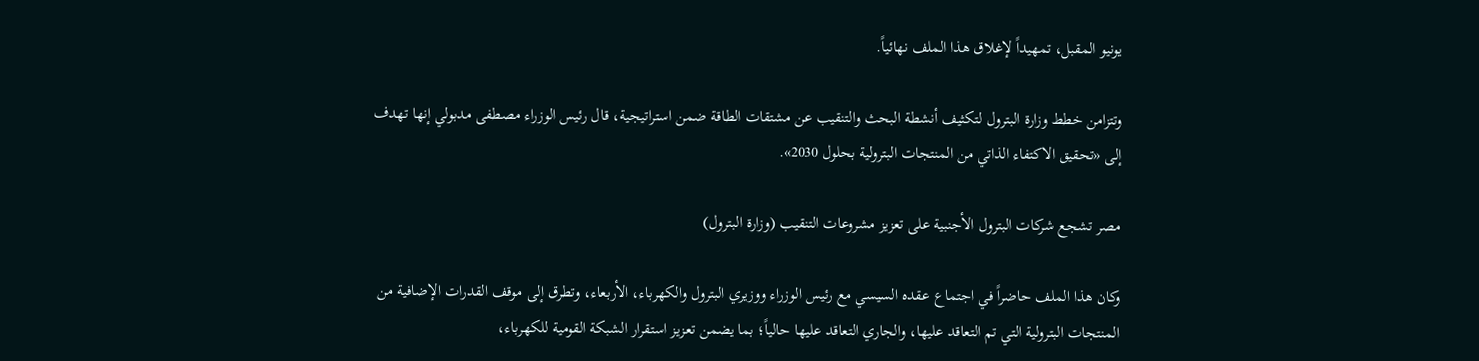يونيو المقبل، تمهيداً لإغلاق هذا الملف نهائياً.

وتتزامن خطط وزارة البترول لتكثيف أنشطة البحث والتنقيب عن مشتقات الطاقة ضمن استراتيجية، قال رئيس الوزراء مصطفى مدبولي إنها تهدف إلى «تحقيق الاكتفاء الذاتي من المنتجات البترولية بحلول 2030».

مصر تشجع شركات البترول الأجنبية على تعزيز مشروعات التنقيب (وزارة البترول)

وكان هذا الملف حاضراً في اجتماع عقده السيسي مع رئيس الوزراء ووزيري البترول والكهرباء، الأربعاء، وتطرق إلى موقف القدرات الإضافية من المنتجات البترولية التي تم التعاقد عليها، والجاري التعاقد عليها حالياً؛ بما يضمن تعزيز استقرار الشبكة القومية للكهرباء،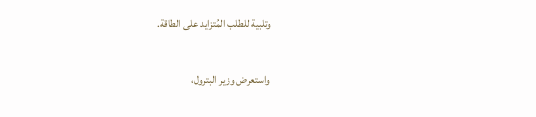وتلبية للطلب المُتزايد على الطاقة.

واستعرض وزير البترول،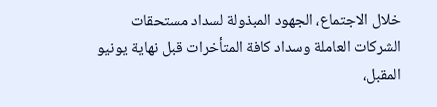خلال الاجتماع، الجهود المبذولة لسداد مستحقات الشركات العاملة وسداد كافة المتأخرات قبل نهاية يونيو المقبل،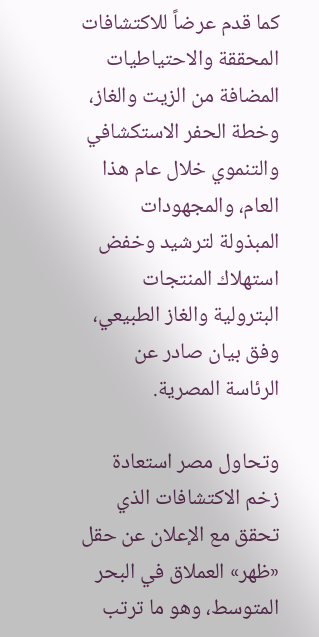كما قدم عرضاً للاكتشافات المحققة والاحتياطيات المضافة من الزيت والغاز، وخطة الحفر الاستكشافي والتنموي خلال عام هذا العام، والمجهودات المبذولة لترشيد وخفض استهلاك المنتجات البترولية والغاز الطبيعي، وفق بيان صادر عن الرئاسة المصرية.

وتحاول مصر استعادة زخم الاكتشافات الذي تحقق مع الإعلان عن حقل «ظهر» العملاق في البحر المتوسط، وهو ما ترتب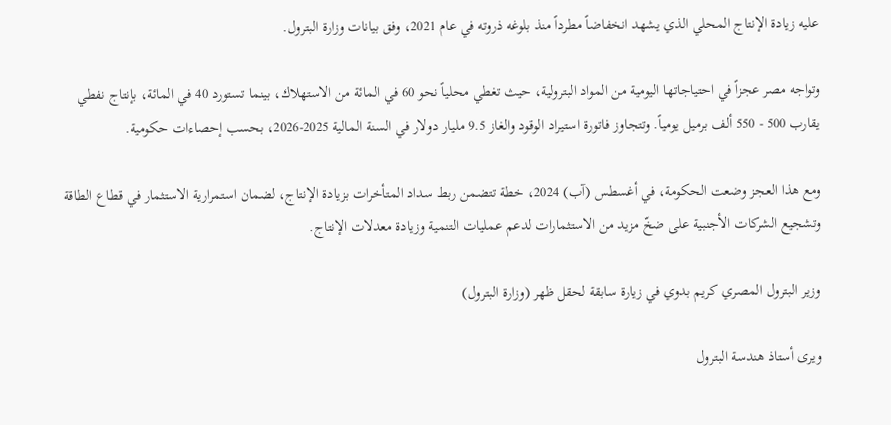عليه زيادة الإنتاج المحلي الذي يشهد انخفاضاً مطرداً منذ بلوغه ذروته في عام 2021، وفق بيانات وزارة البترول.

وتواجه مصر عجزاً في احتياجاتها اليومية من المواد البترولية، حيث تغطي محلياً نحو 60 في المائة من الاستهلاك، بينما تستورد 40 في المائة، بإنتاج نفطي يقارب 500 - 550 ألف برميل يومياً. وتتجاوز فاتورة استيراد الوقود والغاز 9.5 مليار دولار في السنة المالية 2025-2026، بحسب إحصاءات حكومية.

ومع هذا العجز وضعت الحكومة، في أغسطس (آب) 2024، خطة تتضمن ربط سداد المتأخرات بزيادة الإنتاج، لضمان استمرارية الاستثمار في قطاع الطاقة وتشجيع الشركات الأجنبية على ضخّ مزيد من الاستثمارات لدعم عمليات التنمية وزيادة معدلات الإنتاج.

وزير البترول المصري كريم بدوي في زيارة سابقة لحقل ظهر (وزارة البترول)

ويرى أستاذ هندسة البترول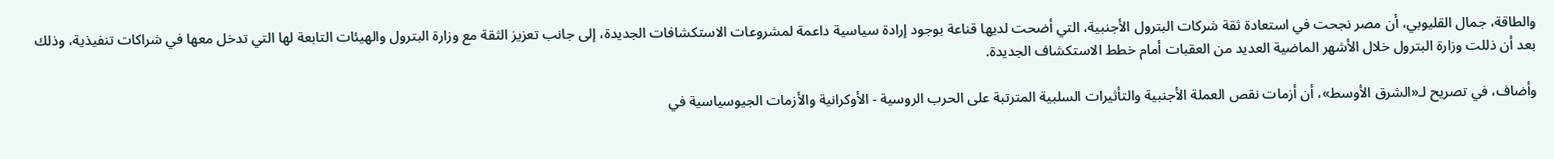والطاقة، جمال القليوبي، أن مصر نجحت في استعادة ثقة شركات البترول الأجنبية، التي أضحت لديها قناعة بوجود إرادة سياسية داعمة لمشروعات الاستكشافات الجديدة، إلى جانب تعزيز الثقة مع وزارة البترول والهيئات التابعة لها التي تدخل معها في شراكات تنفيذية، وذلك بعد أن ذللت وزارة البترول خلال الأشهر الماضية العديد من العقبات أمام خطط الاستكشاف الجديدة.

وأضاف، في تصريح لـ«الشرق الأوسط»، أن أزمات نقص العملة الأجنبية والتأثيرات السلبية المترتبة على الحرب الروسية - الأوكرانية والأزمات الجيوسياسية في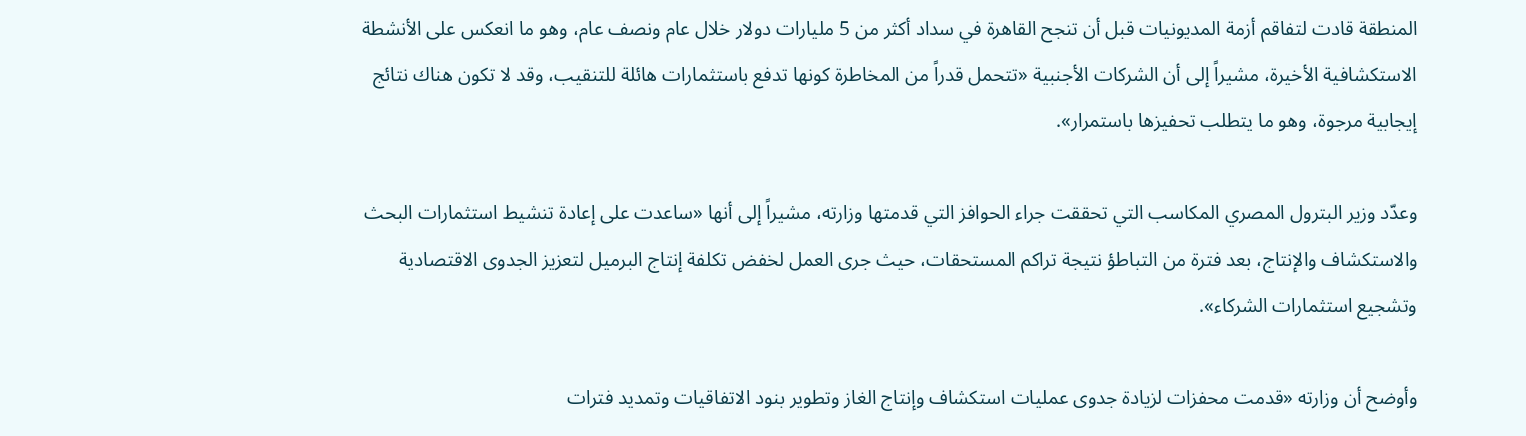المنطقة قادت لتفاقم أزمة المديونيات قبل أن تنجح القاهرة في سداد أكثر من 5 مليارات دولار خلال عام ونصف عام، وهو ما انعكس على الأنشطة الاستكشافية الأخيرة، مشيراً إلى أن الشركات الأجنبية «تتحمل قدراً من المخاطرة كونها تدفع باستثمارات هائلة للتنقيب، وقد لا تكون هناك نتائج إيجابية مرجوة، وهو ما يتطلب تحفيزها باستمرار».

وعدّد وزير البترول المصري المكاسب التي تحققت جراء الحوافز التي قدمتها وزارته، مشيراً إلى أنها «ساعدت على إعادة تنشيط استثمارات البحث والاستكشاف والإنتاج، بعد فترة من التباطؤ نتيجة تراكم المستحقات، حيث جرى العمل لخفض تكلفة إنتاج البرميل لتعزيز الجدوى الاقتصادية وتشجيع استثمارات الشركاء».

وأوضح أن وزارته «قدمت محفزات لزيادة جدوى عمليات استكشاف وإنتاج الغاز وتطوير بنود الاتفاقيات وتمديد فترات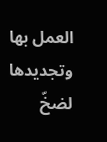العمل بها وتجديدها لضخّ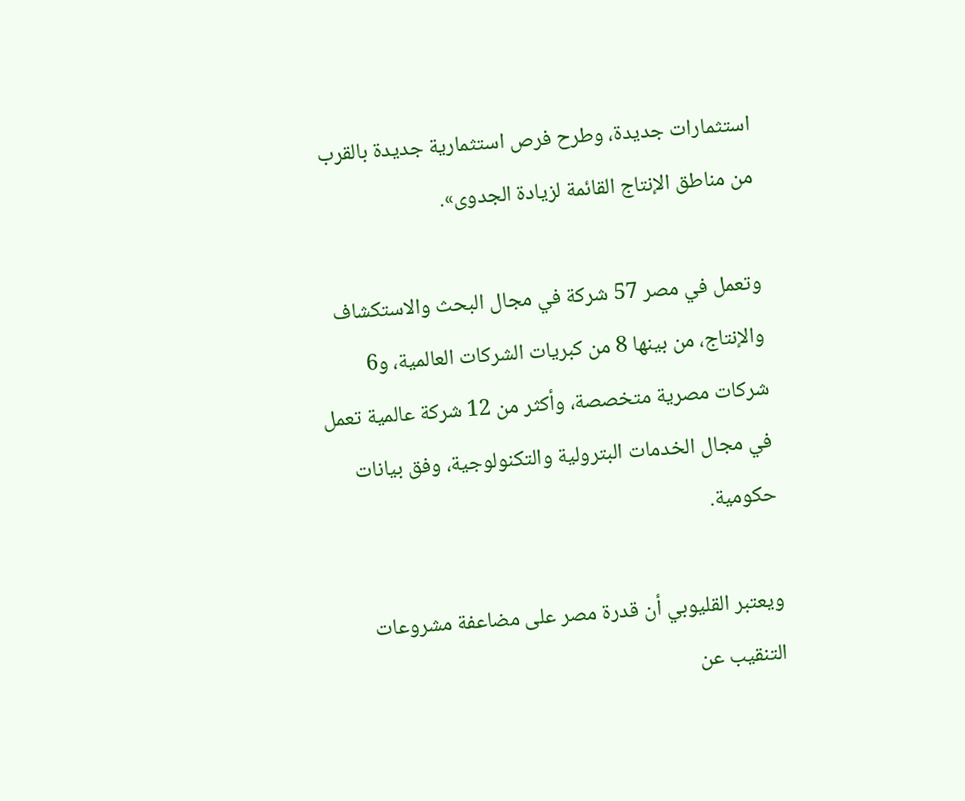استثمارات جديدة، وطرح فرص استثمارية جديدة بالقرب من مناطق الإنتاج القائمة لزيادة الجدوى».

وتعمل في مصر 57 شركة في مجال البحث والاستكشاف والإنتاج، من بينها 8 من كبريات الشركات العالمية، و6 شركات مصرية متخصصة، وأكثر من 12 شركة عالمية تعمل في مجال الخدمات البترولية والتكنولوجية، وفق بيانات حكومية.

ويعتبر القليوبي أن قدرة مصر على مضاعفة مشروعات التنقيب عن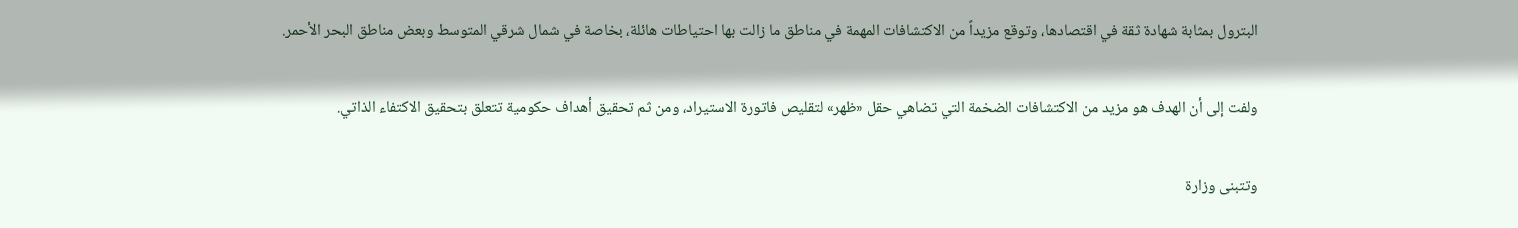البترول بمثابة شهادة ثقة في اقتصادها، وتوقع مزيداً من الاكتشافات المهمة في مناطق ما زالت بها احتياطات هائلة، بخاصة في شمال شرقي المتوسط وبعض مناطق البحر الأحمر.

ولفت إلى أن الهدف هو مزيد من الاكتشافات الضخمة التي تضاهي حقل «ظهر» لتقليص فاتورة الاستيراد، ومن ثم تحقيق أهداف حكومية تتعلق بتحقيق الاكتفاء الذاتي.

وتتبنى وزارة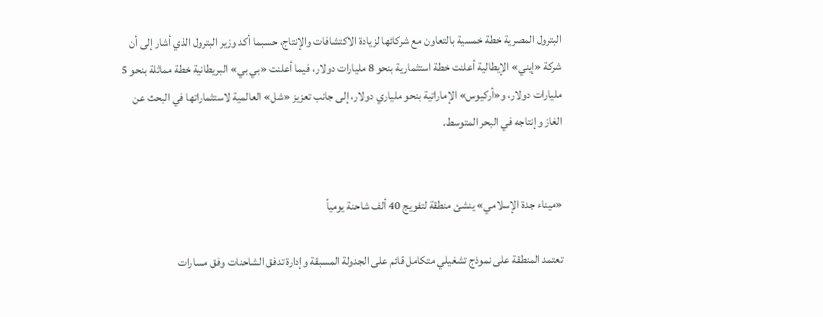البترول المصرية خطة خمسية بالتعاون مع شركائها لزيادة الاكتشافات والإنتاج، حسبما أكد وزير البترول الذي أشار إلى أن شركة «إيني» الإيطالية أعلنت خطة استثمارية بنحو 8 مليارات دولار، فيما أعلنت «بي بي» البريطانية خطة مماثلة بنحو 5 مليارات دولار، و«أركيوس» الإماراتية بنحو ملياري دولار، إلى جانب تعزيز «شل» العالمية لاستثماراتها في البحث عن الغاز وإنتاجه في البحر المتوسط.


«ميناء جدة الإسلامي» ينشئ منطقة لتفويج 40 ألف شاحنة يومياً

تعتمد المنطقة على نموذج تشغيلي متكامل قائم على الجدولة المسبقة وإدارة تدفق الشاحنات وفق مسارات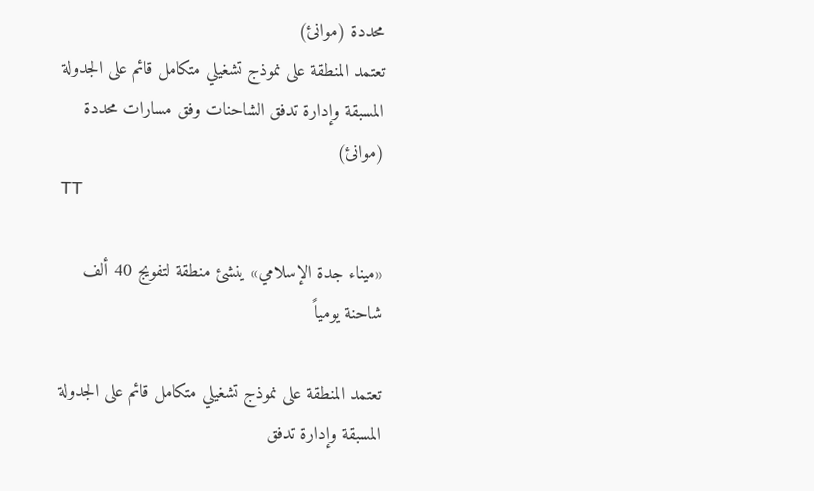محددة (موانئ)
تعتمد المنطقة على نموذج تشغيلي متكامل قائم على الجدولة المسبقة وإدارة تدفق الشاحنات وفق مسارات محددة (موانئ)
TT

«ميناء جدة الإسلامي» ينشئ منطقة لتفويج 40 ألف شاحنة يومياً

تعتمد المنطقة على نموذج تشغيلي متكامل قائم على الجدولة المسبقة وإدارة تدفق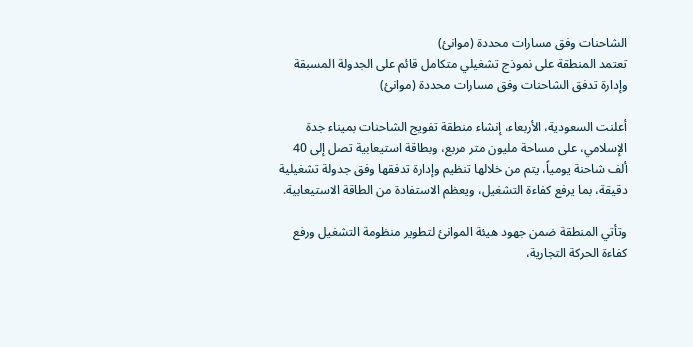الشاحنات وفق مسارات محددة (موانئ)
تعتمد المنطقة على نموذج تشغيلي متكامل قائم على الجدولة المسبقة وإدارة تدفق الشاحنات وفق مسارات محددة (موانئ)

أعلنت السعودية، الأربعاء، إنشاء منطقة تفويج الشاحنات بميناء جدة الإسلامي، على مساحة مليون متر مربع، وبطاقة استيعابية تصل إلى 40 ألف شاحنة يومياً، يتم من خلالها تنظيم وإدارة تدفقها وفق جدولة تشغيلية دقيقة، بما يرفع كفاءة التشغيل، ويعظم الاستفادة من الطاقة الاستيعابية.

وتأتي المنطقة ضمن جهود هيئة الموانئ لتطوير منظومة التشغيل ورفع كفاءة الحركة التجارية،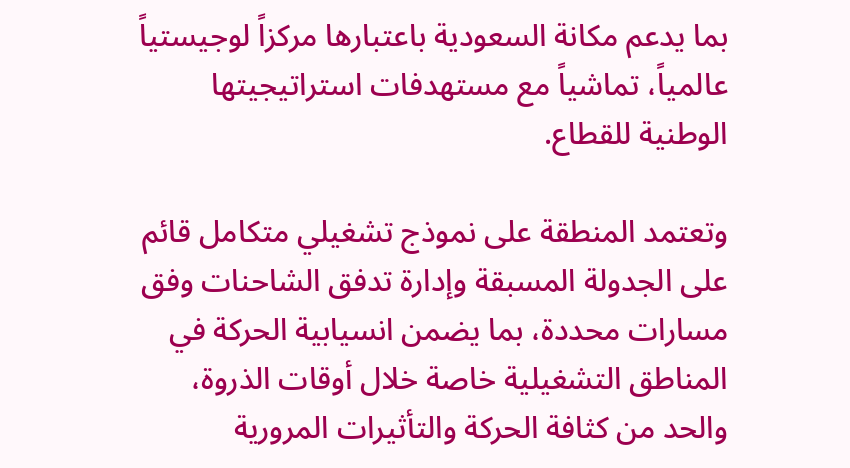بما يدعم مكانة السعودية باعتبارها مركزاً لوجيستياً عالمياً، تماشياً مع مستهدفات استراتيجيتها الوطنية للقطاع.

وتعتمد المنطقة على نموذج تشغيلي متكامل قائم على الجدولة المسبقة وإدارة تدفق الشاحنات وفق مسارات محددة، بما يضمن انسيابية الحركة في المناطق التشغيلية خاصة خلال أوقات الذروة، والحد من كثافة الحركة والتأثيرات المرورية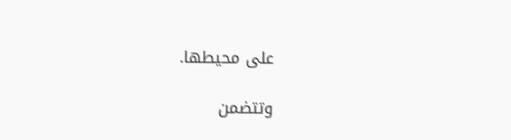على محيطها.

وتتضمن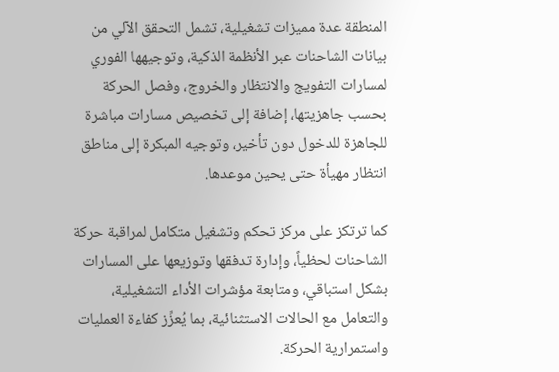المنطقة عدة مميزات تشغيلية، تشمل التحقق الآلي من بيانات الشاحنات عبر الأنظمة الذكية، وتوجيهها الفوري لمسارات التفويج والانتظار والخروج، وفصل الحركة بحسب جاهزيتها، إضافة إلى تخصيص مسارات مباشرة للجاهزة للدخول دون تأخير، وتوجيه المبكرة إلى مناطق انتظار مهيأة حتى يحين موعدها.

كما ترتكز على مركز تحكم وتشغيل متكامل لمراقبة حركة الشاحنات لحظياً، وإدارة تدفقها وتوزيعها على المسارات بشكل استباقي، ومتابعة مؤشرات الأداء التشغيلية، والتعامل مع الحالات الاستثنائية، بما يُعزِّز كفاءة العمليات واستمرارية الحركة.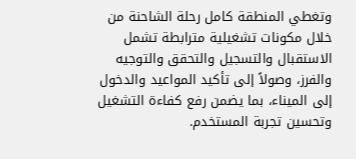وتغطي المنطقة كامل رحلة الشاحنة من خلال مكونات تشغيلية مترابطة تشمل الاستقبال والتسجيل والتحقق والتوجيه والفرز، وصولاً إلى تأكيد المواعيد والدخول إلى الميناء، بما يضمن رفع كفاءة التشغيل وتحسين تجربة المستخدم.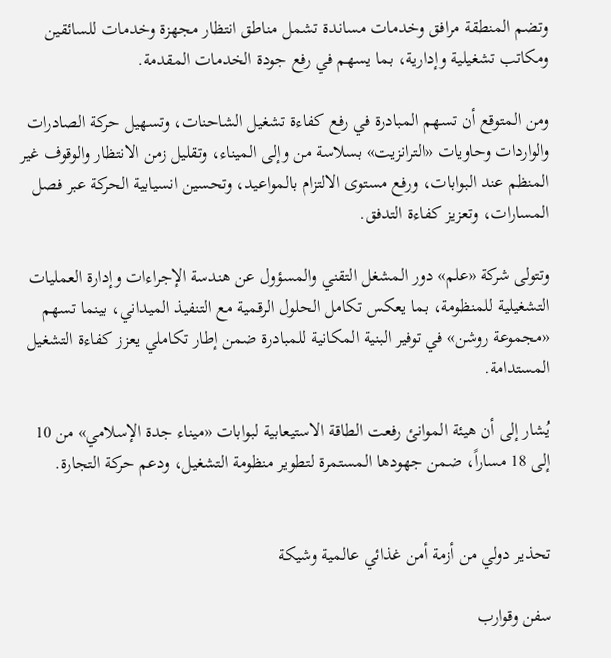وتضم المنطقة مرافق وخدمات مساندة تشمل مناطق انتظار مجهزة وخدمات للسائقين ومكاتب تشغيلية وإدارية، بما يسهم في رفع جودة الخدمات المقدمة.

ومن المتوقع أن تسهم المبادرة في رفع كفاءة تشغيل الشاحنات، وتسهيل حركة الصادرات والواردات وحاويات «الترانزيت» بسلاسة من وإلى الميناء، وتقليل زمن الانتظار والوقوف غير المنظم عند البوابات، ورفع مستوى الالتزام بالمواعيد، وتحسين انسيابية الحركة عبر فصل المسارات، وتعزيز كفاءة التدفق.

وتتولى شركة «علم» دور المشغل التقني والمسؤول عن هندسة الإجراءات وإدارة العمليات التشغيلية للمنظومة، بما يعكس تكامل الحلول الرقمية مع التنفيذ الميداني، بينما تسهم «مجموعة روشن» في توفير البنية المكانية للمبادرة ضمن إطار تكاملي يعزز كفاءة التشغيل المستدامة.

يُشار إلى أن هيئة الموانئ رفعت الطاقة الاستيعابية لبوابات «ميناء جدة الإسلامي» من 10 إلى 18 مساراً، ضمن جهودها المستمرة لتطوير منظومة التشغيل، ودعم حركة التجارة.


تحذير دولي من أزمة أمن غذائي عالمية وشيكة

سفن وقوارب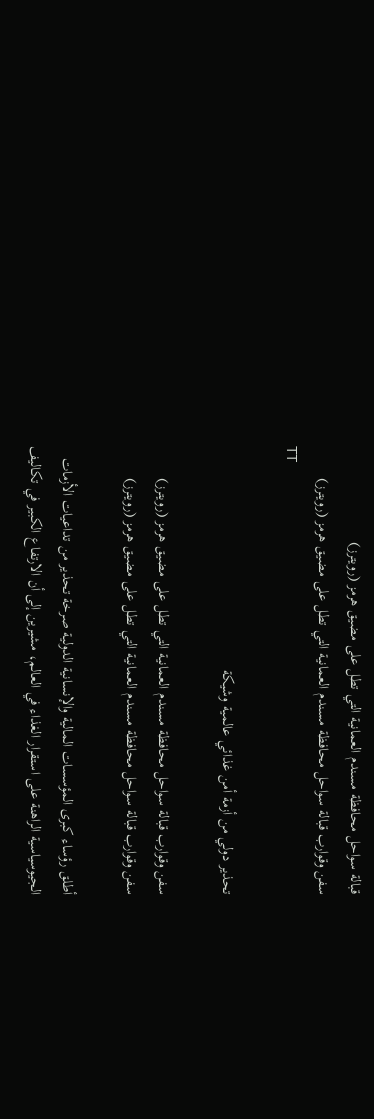قبالة سواحل محافظة مسندم العمانية التي تطل على مضيق هرمز (رويترز)
سفن وقوارب قبالة سواحل محافظة مسندم العمانية التي تطل على مضيق هرمز (رويترز)
TT

تحذير دولي من أزمة أمن غذائي عالمية وشيكة

سفن وقوارب قبالة سواحل محافظة مسندم العمانية التي تطل على مضيق هرمز (رويترز)
سفن وقوارب قبالة سواحل محافظة مسندم العمانية التي تطل على مضيق هرمز (رويترز)

أطلق رؤساء كبرى المؤسسات المالية والإنسانية الدولية صرخة تحذير من تداعيات الأزمات الجيوسياسية الراهنة على استقرار الغذاء في العالم، مشيرين إلى أن الارتفاع الكبير في تكاليف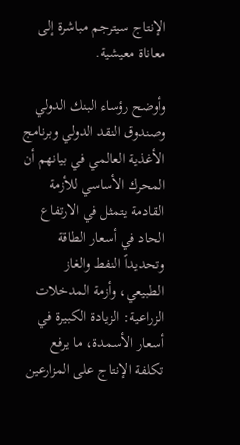الإنتاج سيترجم مباشرة إلى معاناة معيشية.

وأوضح رؤساء البنك الدولي وصندوق النقد الدولي وبرنامج الأغذية العالمي في بيانهم أن المحرك الأساسي للأزمة القادمة يتمثل في الارتفاع الحاد في أسعار الطاقة وتحديداً النفط والغاز الطبيعي، وأزمة المدخلات الزراعية: الزيادة الكبيرة في أسعار الأسمدة، ما يرفع تكلفة الإنتاج على المزارعين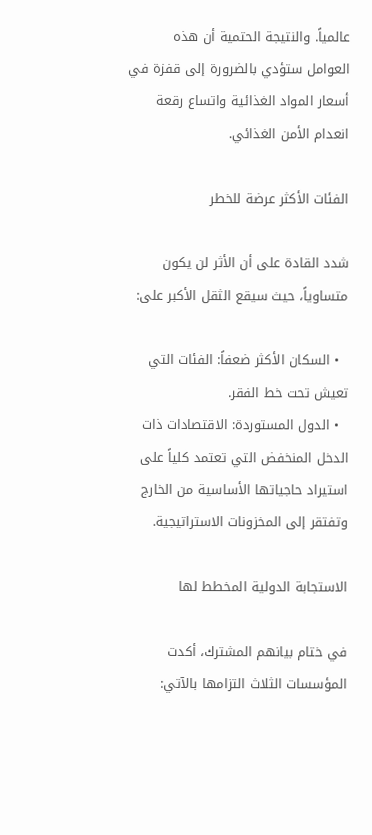عالمياً. والنتيجة الحتمية أن هذه العوامل ستؤدي بالضرورة إلى قفزة في أسعار المواد الغذائية واتساع رقعة انعدام الأمن الغذائي.

الفئات الأكثر عرضة للخطر

شدد القادة على أن الأثر لن يكون متساوياً، حيث سيقع الثقل الأكبر على:

  • السكان الأكثر ضعفاً: الفئات التي تعيش تحت خط الفقر.
  • الدول المستوردة: الاقتصادات ذات الدخل المنخفض التي تعتمد كلياً على استيراد حاجياتها الأساسية من الخارج وتفتقر إلى المخزونات الاستراتيجية.

الاستجابة الدولية المخطط لها

في ختام بيانهم المشترك، أكدت المؤسسات الثلاث التزامها بالآتي: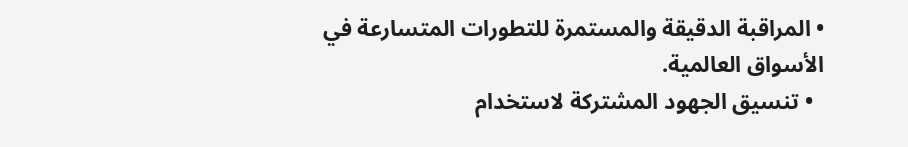• المراقبة الدقيقة والمستمرة للتطورات المتسارعة في الأسواق العالمية.
  • تنسيق الجهود المشتركة لاستخدام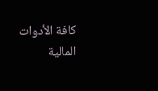كافة الأدوات المالية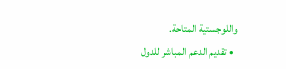واللوجستية المتاحة.
  • تقديم الدعم المباشر للدول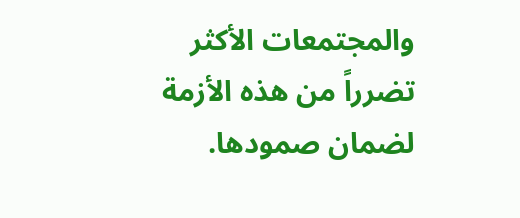والمجتمعات الأكثر تضرراً من هذه الأزمة لضمان صمودها.